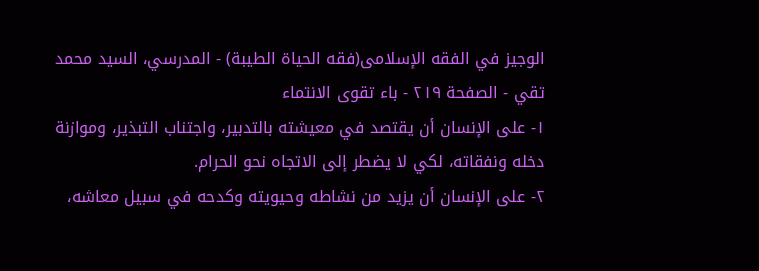الوجیز في الفقه الإسلامی(فقه الحياة الطيبة) - المدرسي، السيد محمد تقي - الصفحة ٢١٩ - باء تقوى الانتماء
١- على الإنسان أن يقتصد في معيشته بالتدبير، واجتناب التبذير، وموازنة دخله ونفقاته، لكي لا يضطر إلى الاتجاه نحو الحرام.
٢- على الإنسان أن يزيد من نشاطه وحيويته وكدحه في سبيل معاشه،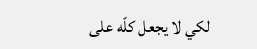لكي لا يجعل كلّه على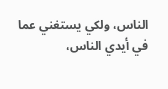الناس، ولكي يستغني عما في أيدي الناس،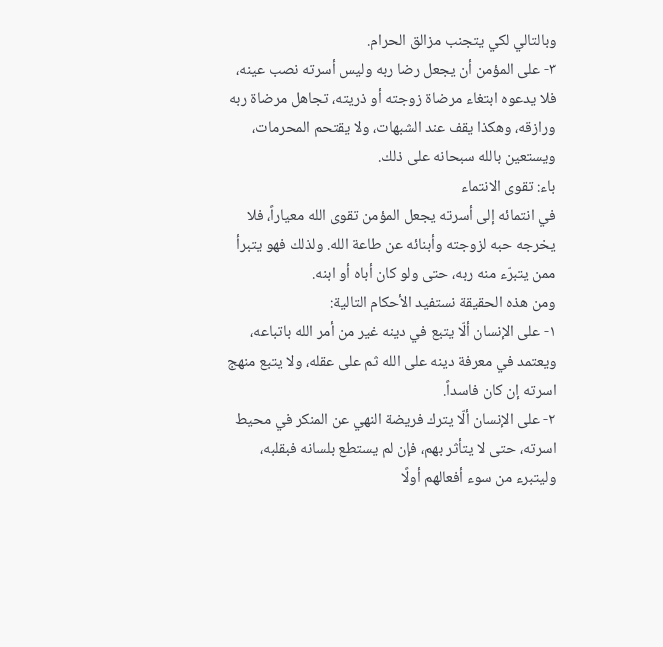وبالتالي لكي يتجنب مزالق الحرام.
٣- على المؤمن أن يجعل رضا ربه وليس أسرته نصب عينه، فلا يدعوه ابتغاء مرضاة زوجته أو ذريته، تجاهل مرضاة ربه ورازقه، وهكذا يقف عند الشبهات، ولا يقتحم المحرمات، ويستعين بالله سبحانه على ذلك.
باء: تقوى الانتماء
في انتمائه إلى أسرته يجعل المؤمن تقوى الله معياراً، فلا يخرجه حبه لزوجته وأبنائه عن طاعة الله. ولذلك فهو يتبرأ ممن يتبرّء منه ربه، حتى ولو كان أباه أو ابنه.
ومن هذه الحقيقة نستفيد الأحكام التالية:
١- على الإنسان ألّا يتبع في دينه غير من أمر الله باتباعه، ويعتمد في معرفة دينه على الله ثم على عقله، ولا يتبع منهج اسرته إن كان فاسداً.
٢- على الإنسان ألّا يترك فريضة النهي عن المنكر في محيط اسرته، حتى لا يتأثر بهم، فإن لم يستطع بلسانه فبقلبه، وليتبرء من سوء أفعالهم أولًا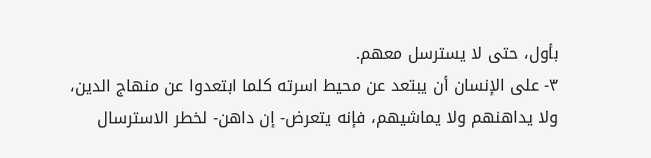بأول، حتى لا يسترسل معهم.
٣- على الإنسان أن يبتعد عن محيط اسرته كلما ابتعدوا عن منهاج الدين، ولا يداهنهم ولا يماشيهم، فإنه يتعرض- إن داهن- لخطر الاسترسال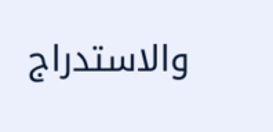والاستدراج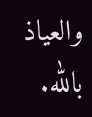والعياذ بالله.